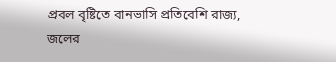প্রবল বৃষ্টিতে বানভাসি প্রতিবেশি রাজ্য, জলের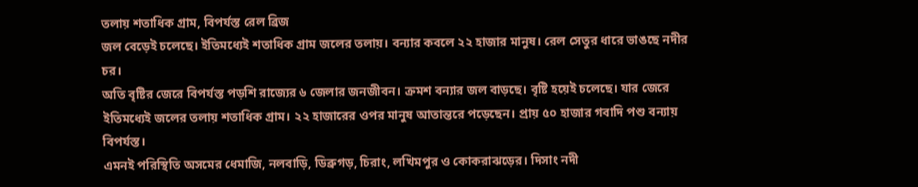তলায় শতাধিক গ্রাম, বিপর্যস্ত রেল ব্রিজ
জল বেড়েই চলেছে। ইতিমধ্যেই শতাধিক গ্রাম জলের তলায়। বন্যার কবলে ২২ হাজার মানুষ। রেল সেতুর ধারে ভাঙছে নদীর চর।
অতি বৃষ্টির জেরে বিপর্যস্ত পড়শি রাজ্যের ৬ জেলার জনজীবন। ক্রমশ বন্যার জল বাড়ছে। বৃষ্টি হয়েই চলেছে। যার জেরে ইতিমধ্যেই জলের তলায় শতাধিক গ্রাম। ২২ হাজারের ওপর মানুষ আতান্তরে পড়েছেন। প্রায় ৫০ হাজার গবাদি পশু বন্যায় বিপর্যস্ত।
এমনই পরিস্থিতি অসমের ধেমাজি, নলবাড়ি, ডিব্রুগড়, চিরাং, লখিমপুর ও কোকরাঝড়ের। দিসাং নদী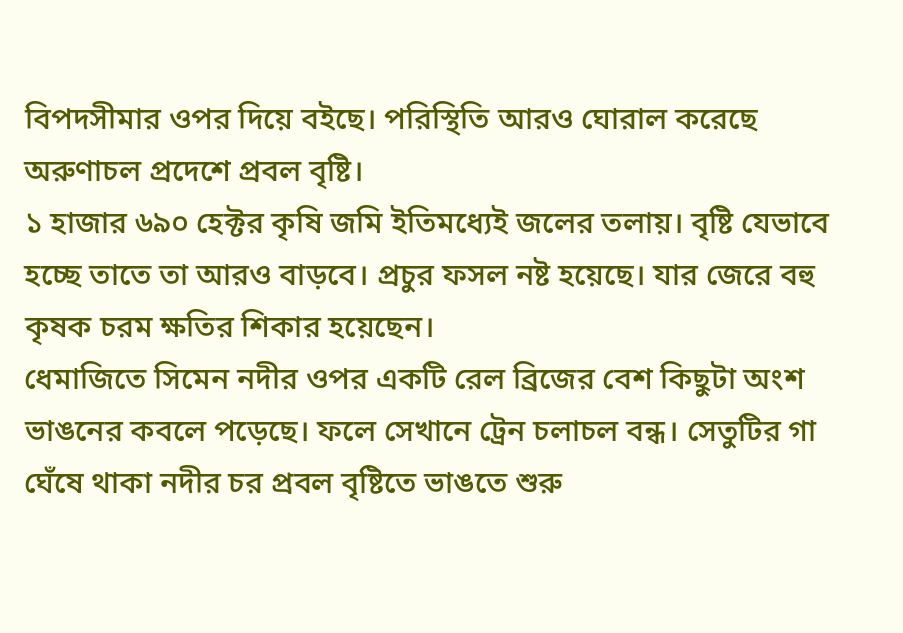বিপদসীমার ওপর দিয়ে বইছে। পরিস্থিতি আরও ঘোরাল করেছে অরুণাচল প্রদেশে প্রবল বৃষ্টি।
১ হাজার ৬৯০ হেক্টর কৃষি জমি ইতিমধ্যেই জলের তলায়। বৃষ্টি যেভাবে হচ্ছে তাতে তা আরও বাড়বে। প্রচুর ফসল নষ্ট হয়েছে। যার জেরে বহু কৃষক চরম ক্ষতির শিকার হয়েছেন।
ধেমাজিতে সিমেন নদীর ওপর একটি রেল ব্রিজের বেশ কিছুটা অংশ ভাঙনের কবলে পড়েছে। ফলে সেখানে ট্রেন চলাচল বন্ধ। সেতুটির গা ঘেঁষে থাকা নদীর চর প্রবল বৃষ্টিতে ভাঙতে শুরু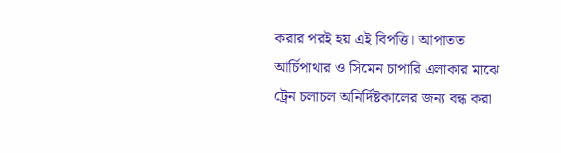করার পরই হয় এই বিপত্তি। আপাতত আর্চিপাথার ও সিমেন চাপারি এলাকার মাঝে ট্রেন চলাচল অনির্দিষ্টকালের জন্য বন্ধ করা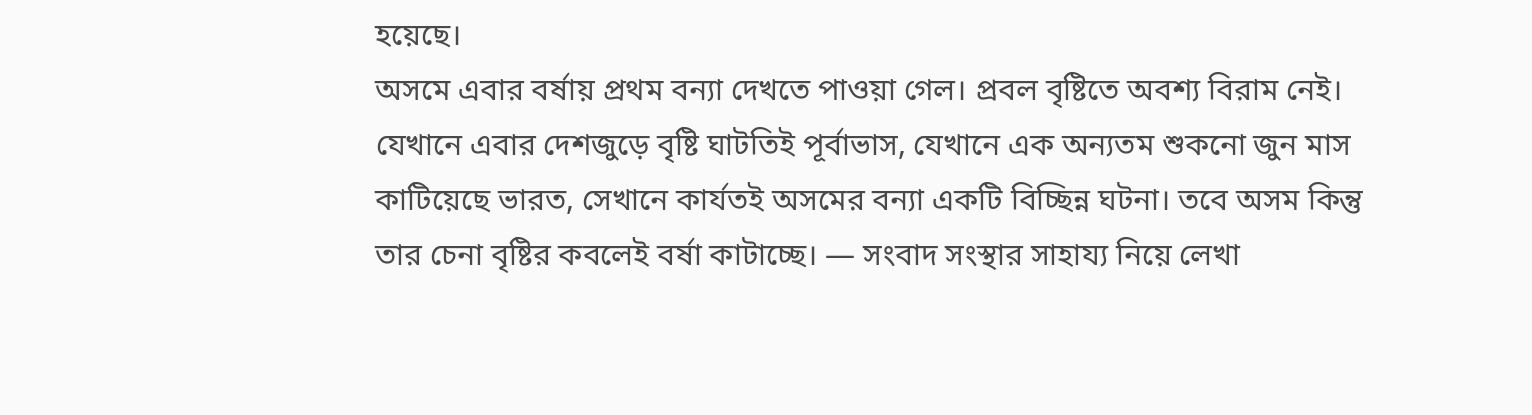হয়েছে।
অসমে এবার বর্ষায় প্রথম বন্যা দেখতে পাওয়া গেল। প্রবল বৃষ্টিতে অবশ্য বিরাম নেই। যেখানে এবার দেশজুড়ে বৃষ্টি ঘাটতিই পূর্বাভাস, যেখানে এক অন্যতম শুকনো জুন মাস কাটিয়েছে ভারত, সেখানে কার্যতই অসমের বন্যা একটি বিচ্ছিন্ন ঘটনা। তবে অসম কিন্তু তার চেনা বৃষ্টির কবলেই বর্ষা কাটাচ্ছে। — সংবাদ সংস্থার সাহায্য নিয়ে লেখা